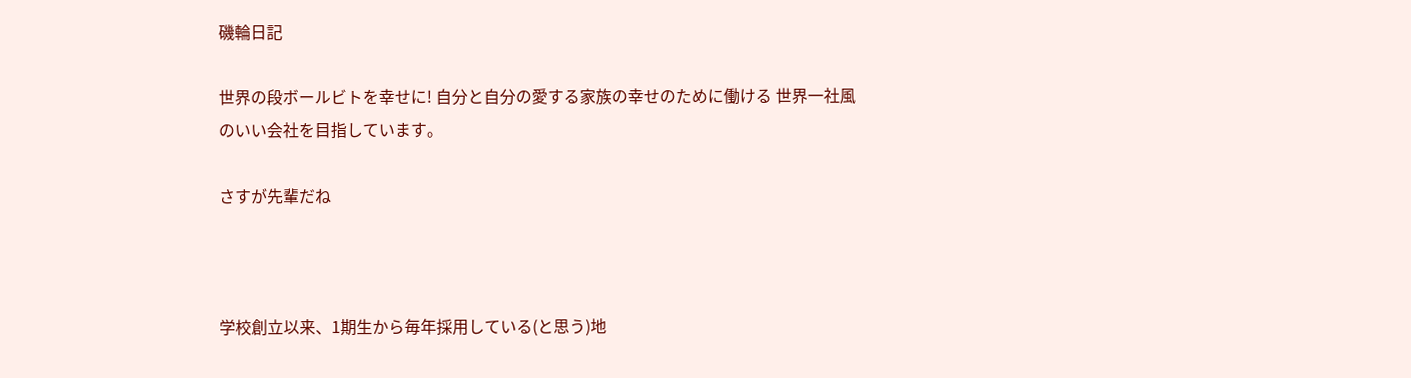磯輪日記

世界の段ボールビトを幸せに! 自分と自分の愛する家族の幸せのために働ける 世界一社風のいい会社を目指しています。

さすが先輩だね



学校創立以来、1期生から毎年採用している(と思う)地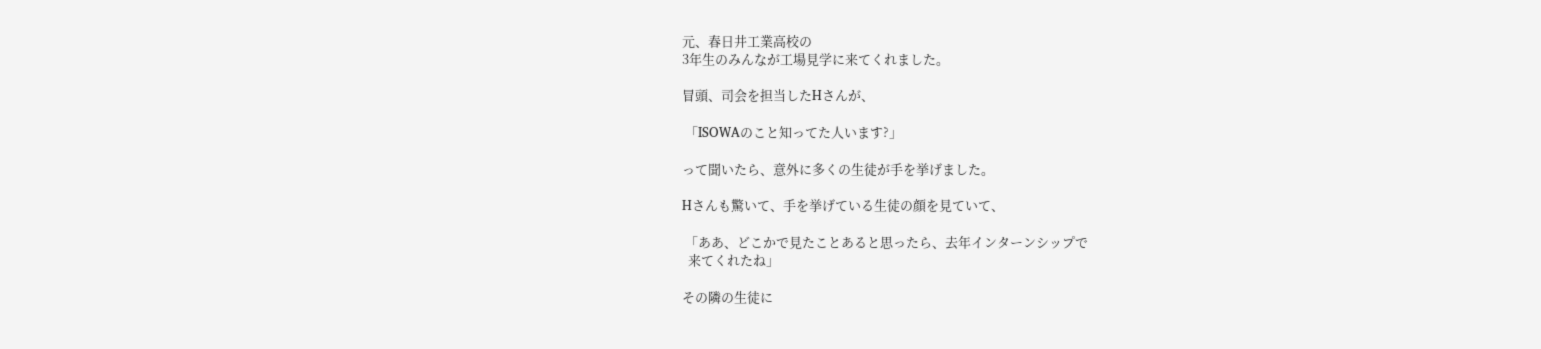元、春日井工業高校の
3年生のみんなが工場見学に来てくれました。

冒頭、司会を担当したHさんが、

 「ISOWAのこと知ってた人います?」

って聞いたら、意外に多くの生徒が手を挙げました。

Hさんも驚いて、手を挙げている生徒の顔を見ていて、

 「ああ、どこかで見たことあると思ったら、去年インターンシップで
  来てくれたね」

その隣の生徒に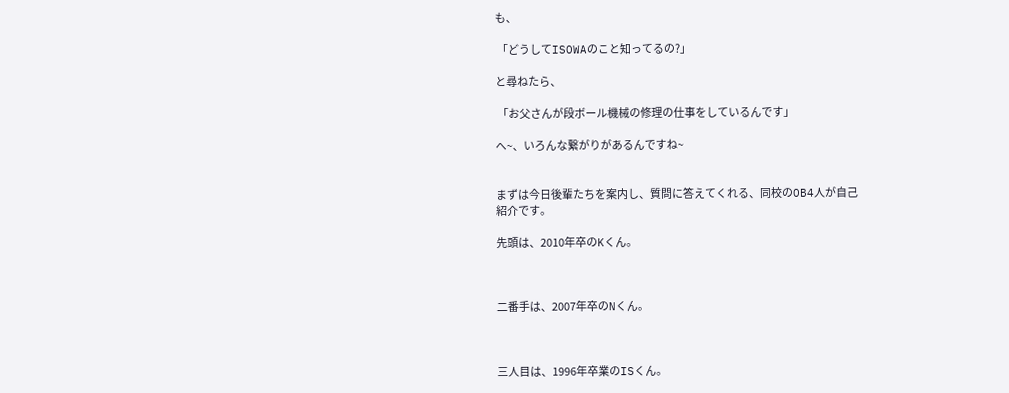も、

 「どうしてISOWAのこと知ってるの?」

と尋ねたら、

 「お父さんが段ボール機械の修理の仕事をしているんです」

へ~、いろんな繋がりがあるんですね~


まずは今日後輩たちを案内し、質問に答えてくれる、同校のOB4人が自己
紹介です。

先頭は、2010年卒のKくん。



二番手は、2007年卒のNくん。



三人目は、1996年卒業のISくん。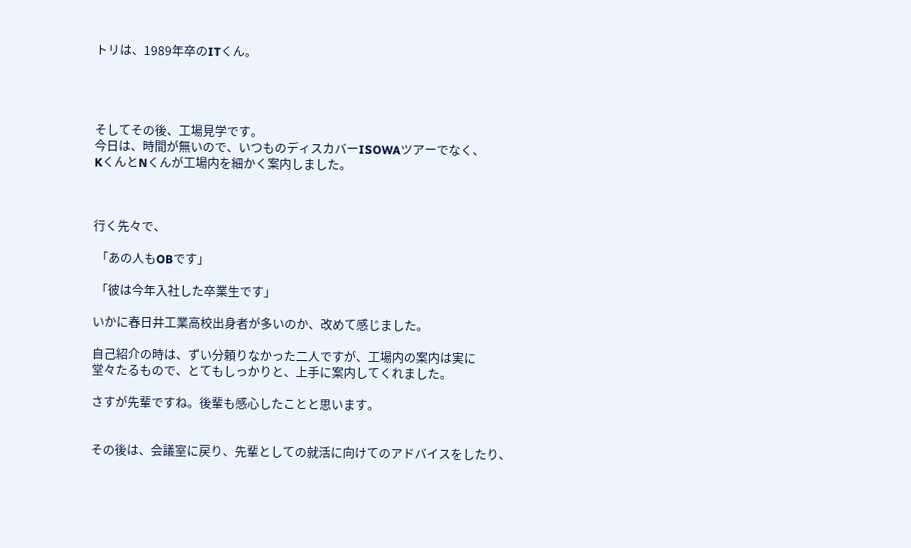トリは、1989年卒のITくん。




そしてその後、工場見学です。
今日は、時間が無いので、いつものディスカバーISOWAツアーでなく、
KくんとNくんが工場内を細かく案内しました。



行く先々で、

 「あの人もOBです」

 「彼は今年入社した卒業生です」

いかに春日井工業高校出身者が多いのか、改めて感じました。

自己紹介の時は、ずい分頼りなかった二人ですが、工場内の案内は実に
堂々たるもので、とてもしっかりと、上手に案内してくれました。

さすが先輩ですね。後輩も感心したことと思います。


その後は、会議室に戻り、先輩としての就活に向けてのアドバイスをしたり、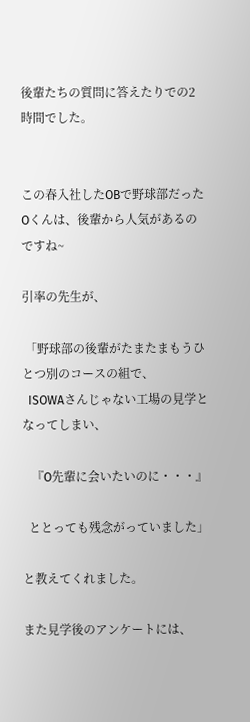後輩たちの質問に答えたりでの2時間でした。


この春入社したOBで野球部だったOくんは、後輩から人気があるのですね~

引率の先生が、

 「野球部の後輩がたまたまもうひとつ別のコースの組で、
  ISOWAさんじゃない工場の見学となってしまい、

   『O先輩に会いたいのに・・・』

  ととっても残念がっていました」

と教えてくれました。

また見学後のアンケートには、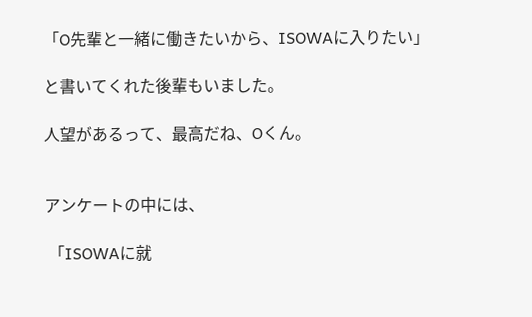「O先輩と一緒に働きたいから、ISOWAに入りたい」

と書いてくれた後輩もいました。

人望があるって、最高だね、Oくん。


アンケートの中には、

 「ISOWAに就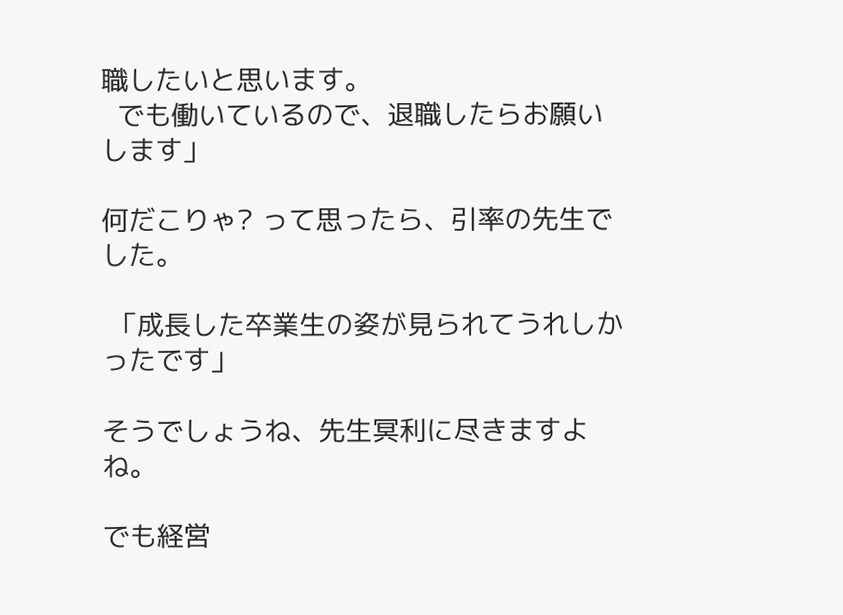職したいと思います。
  でも働いているので、退職したらお願いします」

何だこりゃ? って思ったら、引率の先生でした。

 「成長した卒業生の姿が見られてうれしかったです」

そうでしょうね、先生冥利に尽きますよね。

でも経営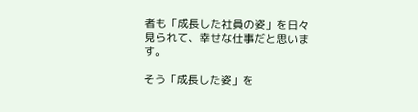者も「成長した社員の姿」を日々見られて、幸せな仕事だと思います。

そう「成長した姿」を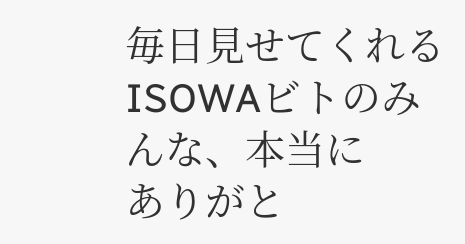毎日見せてくれるISOWAビトのみんな、本当に
ありがと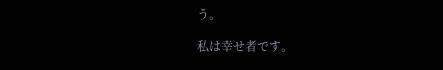う。

私は幸せ者です。